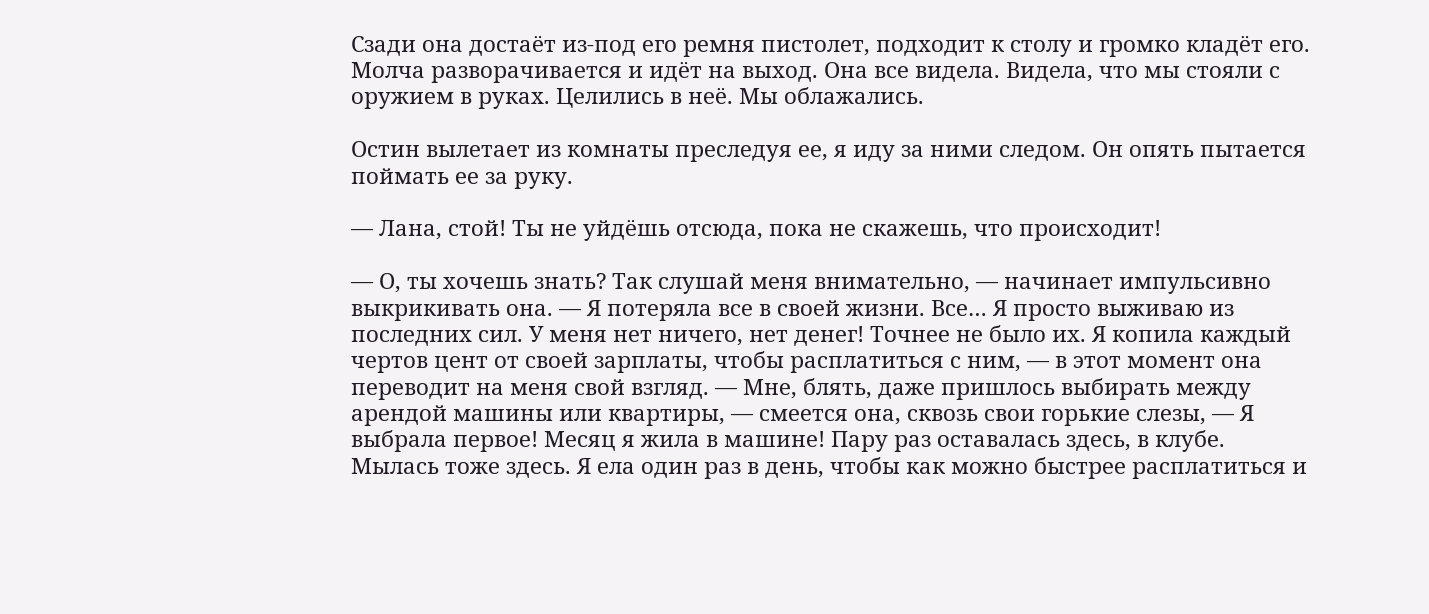Сзади она достаёт из-под его ремня пистолет, подходит к столу и громко кладёт его. Молча разворачивается и идёт на выход. Она все видела. Видела, что мы стояли с оружием в руках. Целились в неё. Мы облажались.

Остин вылетает из комнаты преследуя ее, я иду за ними следом. Он опять пытается поймать ее за руку.

— Лана, стой! Ты не уйдёшь отсюда, пока не скажешь, что происходит!

— О, ты хочешь знать? Так слушай меня внимательно, — начинает импульсивно выкрикивать она. — Я потеряла все в своей жизни. Все… Я просто выживаю из последних сил. У меня нет ничего, нет денег! Точнее не было их. Я копила каждый чертов цент от своей зарплаты, чтобы расплатиться с ним, — в этот момент она переводит на меня свой взгляд. — Мне, блять, даже пришлось выбирать между арендой машины или квартиры, — смеется она, сквозь свои горькие слезы, — Я выбрала первое! Месяц я жила в машине! Пару раз оставалась здесь, в клубе. Мылась тоже здесь. Я ела один раз в день, чтобы как можно быстрее расплатиться и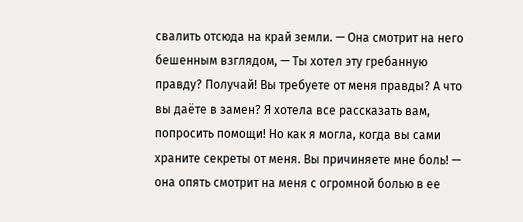свалить отсюда на край земли. — Она смотрит на него бешенным взглядом, — Ты хотел эту гребанную правду? Получай! Вы требуете от меня правды? А что вы даёте в замен? Я хотела все рассказать вам, попросить помощи! Но как я могла, когда вы сами храните секреты от меня. Вы причиняете мне боль! — она опять смотрит на меня с огромной болью в ее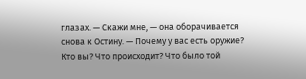глазах. — Скажи мне, — она оборачивается снова к Остину. — Почему у вас есть оружие? Кто вы? Что происходит? Что было той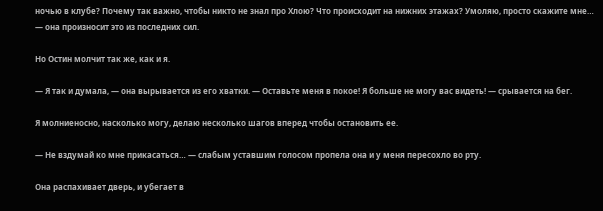ночью в клубе? Почему так важно, чтобы никто не знал про Хлою? Что происходит на нижних этажах? Умоляю, просто скажите мне… — она произносит это из последних сил.

Но Остин молчит так же, как и я.

— Я так и думала, — она вырывается из его хватки. — Оставьте меня в покое! Я больше не могу вас видеть! — срывается на бег.

Я молниеносно, насколько могу, делаю несколько шагов вперед чтобы остановить ее.

— Не вздумай ко мне прикасаться… — слабым уставшим голосом пропела она и у меня пересохло во рту.

Она распахивает дверь, и убегает в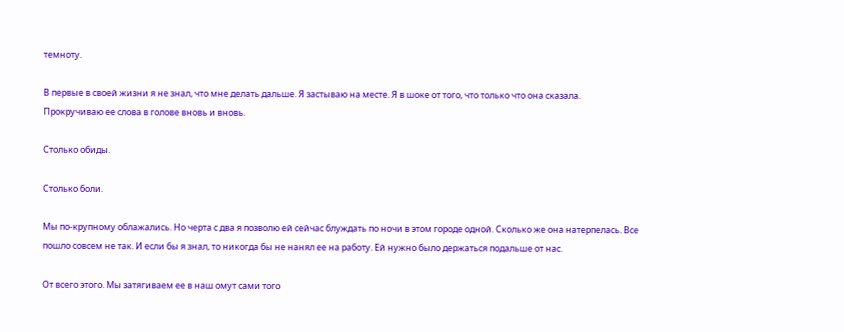темноту.

В первые в своей жизни я не знал, что мне делать дальше. Я застываю на месте. Я в шоке от того, что только что она сказала. Прокручиваю ее слова в голове вновь и вновь.

Столько обиды.

Столько боли.

Мы по-крупному облажались. Но черта с два я позволю ей сейчас блуждать по ночи в этом городе одной. Сколько же она натерпелась. Все пошло совсем не так. И если бы я знал, то никогда бы не нанял ее на работу. Ей нужно было держаться подальше от нас.

От всего этого. Мы затягиваем ее в наш омут сами того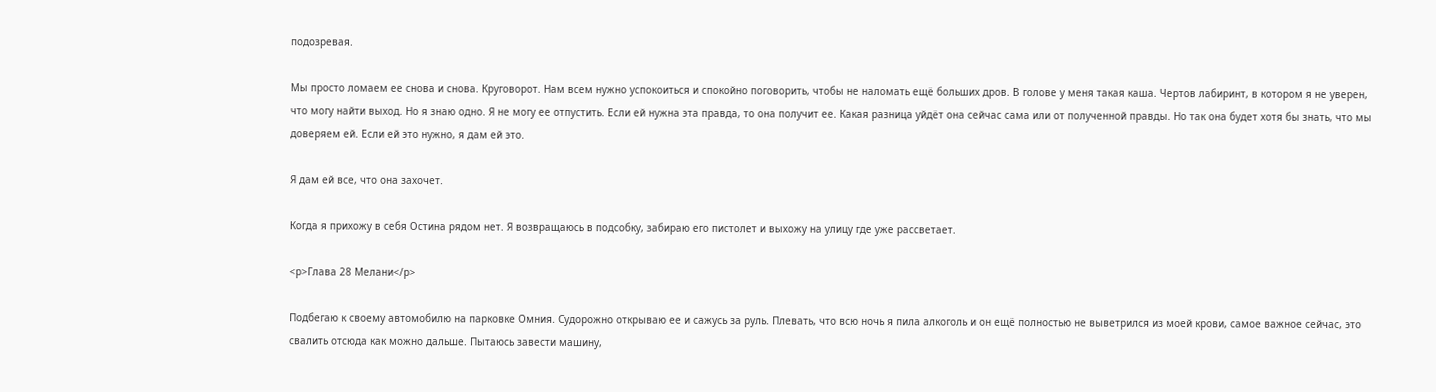подозревая.

Мы просто ломаем ее снова и снова. Круговорот. Нам всем нужно успокоиться и спокойно поговорить, чтобы не наломать ещё больших дров. В голове у меня такая каша. Чертов лабиринт, в котором я не уверен, что могу найти выход. Но я знаю одно. Я не могу ее отпустить. Если ей нужна эта правда, то она получит ее. Какая разница уйдёт она сейчас сама или от полученной правды. Но так она будет хотя бы знать, что мы доверяем ей. Если ей это нужно, я дам ей это.

Я дам ей все, что она захочет.

Когда я прихожу в себя Остина рядом нет. Я возвращаюсь в подсобку, забираю его пистолет и выхожу на улицу где уже рассветает.

<p>Глава 28 Мелани</p>

Подбегаю к своему автомобилю на парковке Омния. Судорожно открываю ее и сажусь за руль. Плевать, что всю ночь я пила алкоголь и он ещё полностью не выветрился из моей крови, самое важное сейчас, это свалить отсюда как можно дальше. Пытаюсь завести машину,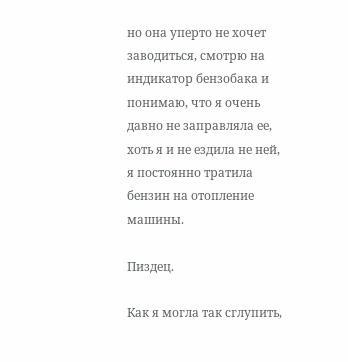но она уперто не хочет заводиться, смотрю на индикатор бензобака и понимаю, что я очень давно не заправляла ее, хоть я и не ездила не ней, я постоянно тратила бензин на отопление машины.

Пиздец.

Как я могла так сглупить,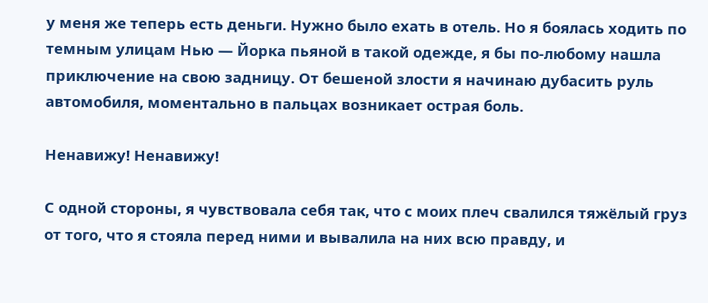у меня же теперь есть деньги. Нужно было ехать в отель. Но я боялась ходить по темным улицам Нью — Йорка пьяной в такой одежде, я бы по-любому нашла приключение на свою задницу. От бешеной злости я начинаю дубасить руль автомобиля, моментально в пальцах возникает острая боль.

Ненавижу! Ненавижу!

С одной стороны, я чувствовала себя так, что с моих плеч свалился тяжёлый груз от того, что я стояла перед ними и вывалила на них всю правду, и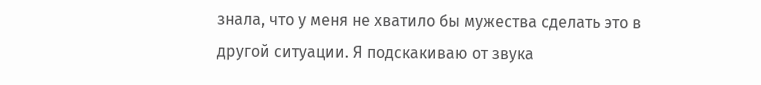знала, что у меня не хватило бы мужества сделать это в другой ситуации. Я подскакиваю от звука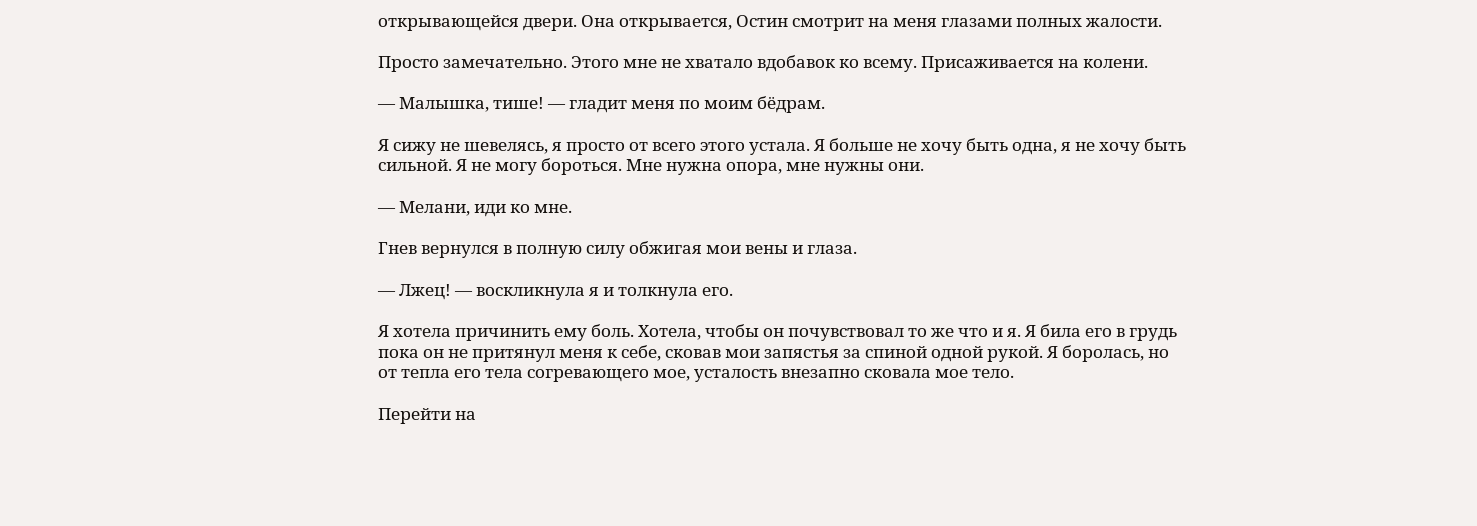открывающейся двери. Она открывается, Остин смотрит на меня глазами полных жалости.

Просто замечательно. Этого мне не хватало вдобавок ко всему. Присаживается на колени.

— Малышка, тише! — гладит меня по моим бёдрам.

Я сижу не шевелясь, я просто от всего этого устала. Я больше не хочу быть одна, я не хочу быть сильной. Я не могу бороться. Мне нужна опора, мне нужны они.

— Мелани, иди ко мне.

Гнев вернулся в полную силу обжигая мои вены и глаза.

— Лжец! — воскликнула я и толкнула его.

Я хотела причинить ему боль. Хотела, чтобы он почувствовал то же что и я. Я била его в грудь пока он не притянул меня к себе, сковав мои запястья за спиной одной рукой. Я боролась, но от тепла его тела согревающего мое, усталость внезапно сковала мое тело.

Перейти на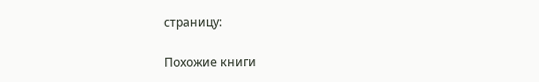страницу:

Похожие книги